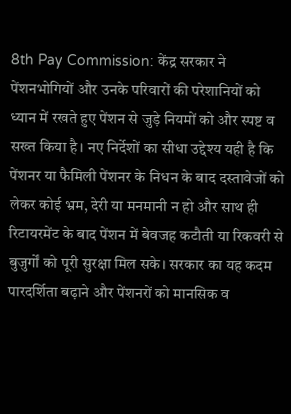8th Pay Commission: केंद्र सरकार ने पेंशनभोगियों और उनके परिवारों की परेशानियों को ध्यान में रखते हुए पेंशन से जुड़े नियमों को और स्पष्ट व सख्त किया है। नए निर्देशों का सीधा उद्देश्य यही है कि पेंशनर या फैमिली पेंशनर के निधन के बाद दस्तावेजों को लेकर कोई भ्रम, देरी या मनमानी न हो और साथ ही रिटायरमेंट के बाद पेंशन में बेवजह कटौती या रिकवरी से बुजुर्गों को पूरी सुरक्षा मिल सके। सरकार का यह कदम पारदर्शिता बढ़ाने और पेंशनरों को मानसिक व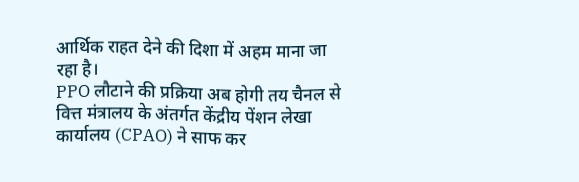आर्थिक राहत देने की दिशा में अहम माना जा रहा है।
PPO लौटाने की प्रक्रिया अब होगी तय चैनल से
वित्त मंत्रालय के अंतर्गत केंद्रीय पेंशन लेखा कार्यालय (CPAO) ने साफ कर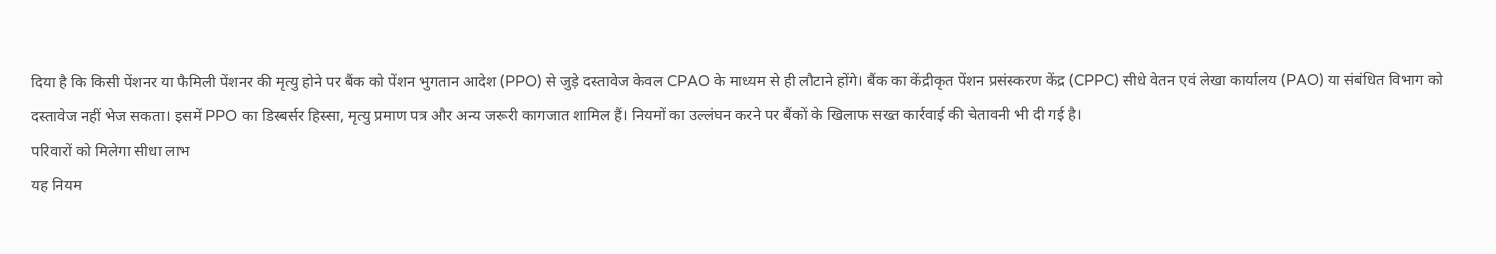दिया है कि किसी पेंशनर या फैमिली पेंशनर की मृत्यु होने पर बैंक को पेंशन भुगतान आदेश (PPO) से जुड़े दस्तावेज केवल CPAO के माध्यम से ही लौटाने होंगे। बैंक का केंद्रीकृत पेंशन प्रसंस्करण केंद्र (CPPC) सीधे वेतन एवं लेखा कार्यालय (PAO) या संबंधित विभाग को दस्तावेज नहीं भेज सकता। इसमें PPO का डिस्बर्सर हिस्सा, मृत्यु प्रमाण पत्र और अन्य जरूरी कागजात शामिल हैं। नियमों का उल्लंघन करने पर बैंकों के खिलाफ सख्त कार्रवाई की चेतावनी भी दी गई है।
परिवारों को मिलेगा सीधा लाभ
यह नियम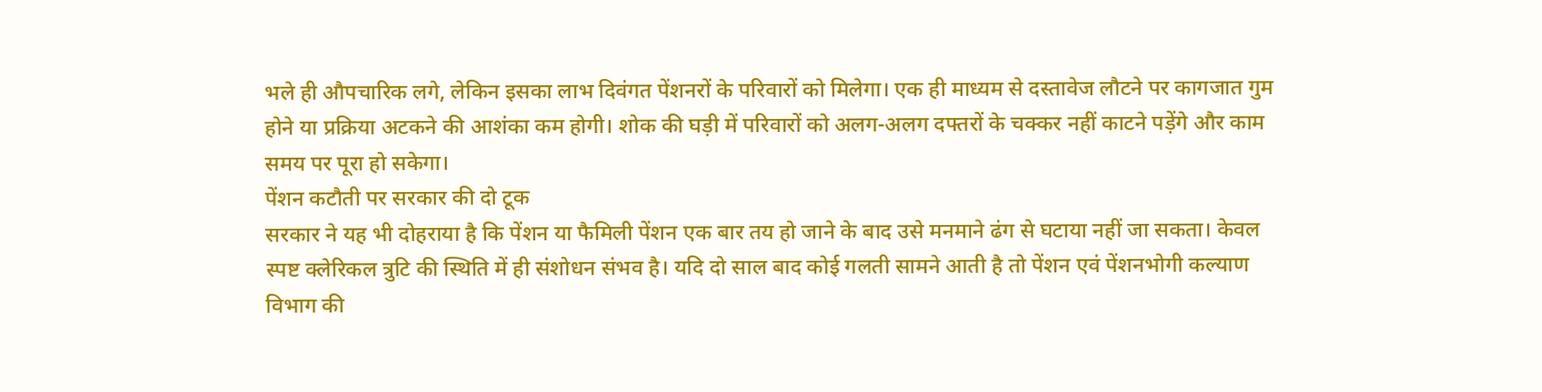भले ही औपचारिक लगे, लेकिन इसका लाभ दिवंगत पेंशनरों के परिवारों को मिलेगा। एक ही माध्यम से दस्तावेज लौटने पर कागजात गुम होने या प्रक्रिया अटकने की आशंका कम होगी। शोक की घड़ी में परिवारों को अलग-अलग दफ्तरों के चक्कर नहीं काटने पड़ेंगे और काम समय पर पूरा हो सकेगा।
पेंशन कटौती पर सरकार की दो टूक
सरकार ने यह भी दोहराया है कि पेंशन या फैमिली पेंशन एक बार तय हो जाने के बाद उसे मनमाने ढंग से घटाया नहीं जा सकता। केवल स्पष्ट क्लेरिकल त्रुटि की स्थिति में ही संशोधन संभव है। यदि दो साल बाद कोई गलती सामने आती है तो पेंशन एवं पेंशनभोगी कल्याण विभाग की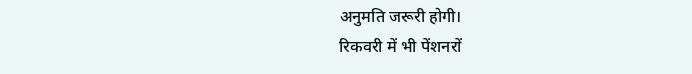अनुमति जरूरी होगी।
रिकवरी में भी पेंशनरों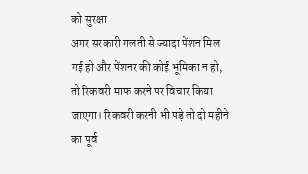को सुरक्षा
अगर सरकारी गलती से ज्यादा पेंशन मिल गई हो और पेंशनर की कोई भूमिका न हो, तो रिकवरी माफ करने पर विचार किया जाएगा। रिकवरी करनी भी पड़े तो दो महीने का पूर्व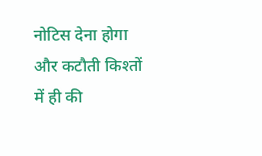नोटिस देना होगा और कटौती किश्तों में ही की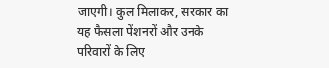जाएगी। कुल मिलाकर, सरकार का यह फैसला पेंशनरों और उनके परिवारों के लिए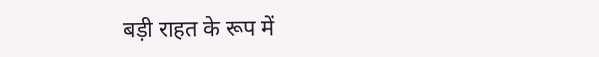बड़ी राहत के रूप में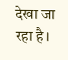देखा जा रहा है।